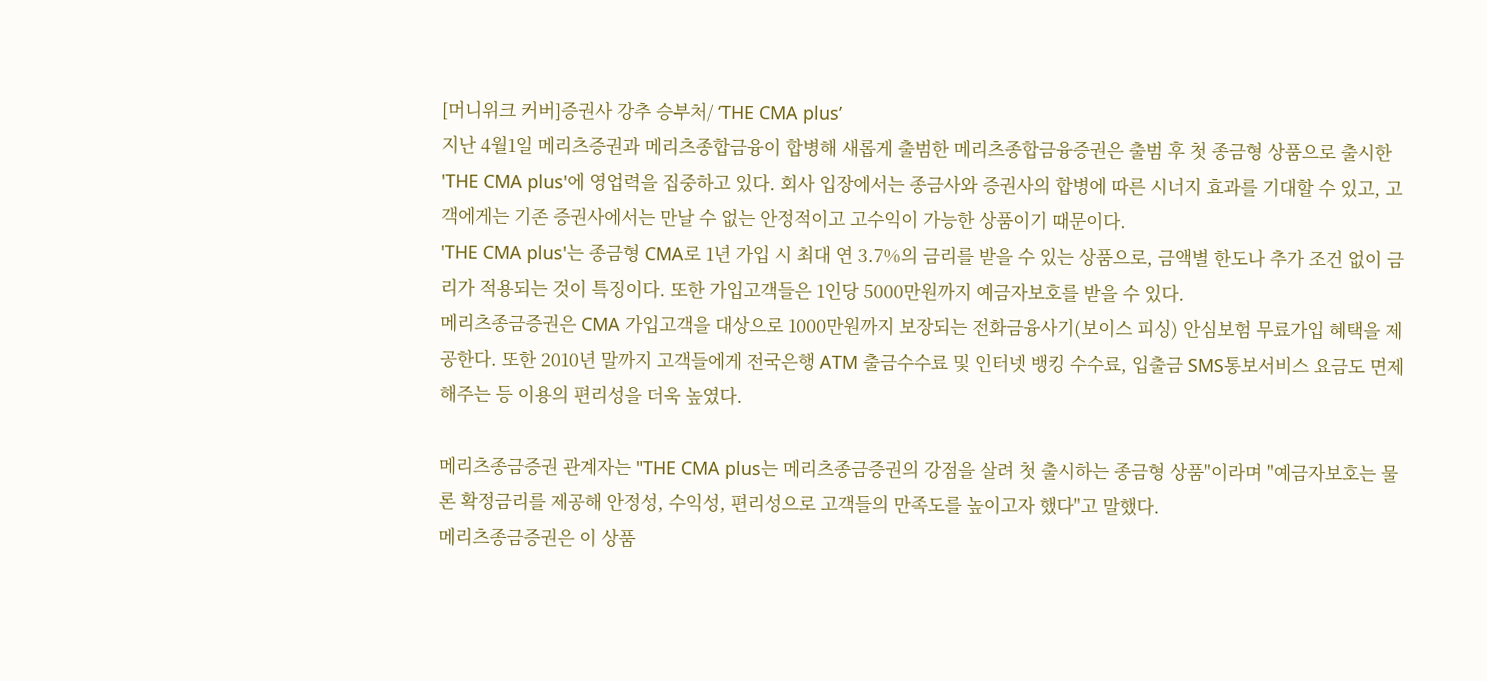[머니위크 커버]증권사 강추 승부처/ ‘THE CMA plus’
지난 4월1일 메리츠증권과 메리츠종합금융이 합병해 새롭게 출범한 메리츠종합금융증권은 출범 후 첫 종금형 상품으로 출시한 'THE CMA plus'에 영업력을 집중하고 있다. 회사 입장에서는 종금사와 증권사의 합병에 따른 시너지 효과를 기대할 수 있고, 고객에게는 기존 증권사에서는 만날 수 없는 안정적이고 고수익이 가능한 상품이기 때문이다.
'THE CMA plus'는 종금형 CMA로 1년 가입 시 최대 연 3.7%의 금리를 받을 수 있는 상품으로, 금액별 한도나 추가 조건 없이 금리가 적용되는 것이 특징이다. 또한 가입고객들은 1인당 5000만원까지 예금자보호를 받을 수 있다.
메리츠종금증권은 CMA 가입고객을 대상으로 1000만원까지 보장되는 전화금융사기(보이스 피싱) 안심보험 무료가입 혜택을 제공한다. 또한 2010년 말까지 고객들에게 전국은행 ATM 출금수수료 및 인터넷 뱅킹 수수료, 입출금 SMS통보서비스 요금도 면제해주는 등 이용의 편리성을 더욱 높였다.

메리츠종금증권 관계자는 "THE CMA plus는 메리츠종금증권의 강점을 살려 첫 출시하는 종금형 상품"이라며 "예금자보호는 물론 확정금리를 제공해 안정성, 수익성, 편리성으로 고객들의 만족도를 높이고자 했다"고 말했다.
메리츠종금증권은 이 상품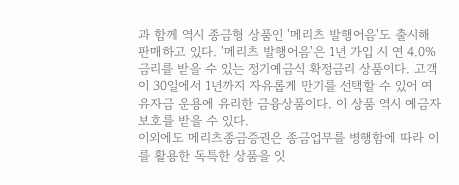과 함께 역시 종금형 상품인 '메리츠 발행어음'도 출시해 판매하고 있다. '메리츠 발행어음'은 1년 가입 시 연 4.0% 금리를 받을 수 있는 정기예금식 확정금리 상품이다. 고객이 30일에서 1년까지 자유롭게 만기를 선택할 수 있어 여유자금 운용에 유리한 금융상품이다. 이 상품 역시 예금자보호를 받을 수 있다.
이외에도 메리츠종금증권은 종금업무를 병행함에 따라 이를 활용한 독특한 상품을 잇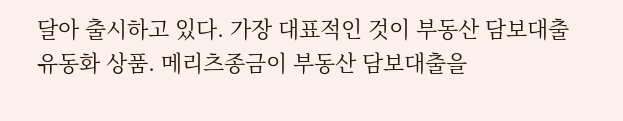달아 출시하고 있다. 가장 대표적인 것이 부동산 담보대출 유동화 상품. 메리츠종금이 부동산 담보대출을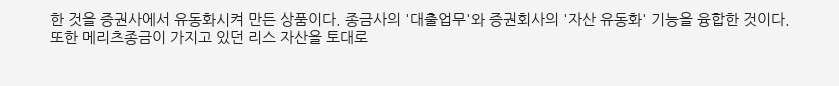한 것을 증권사에서 유동화시켜 만든 상품이다. 종금사의 '대출업무'와 증권회사의 '자산 유동화' 기능을 융합한 것이다.
또한 메리츠종금이 가지고 있던 리스 자산을 토대로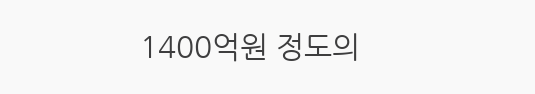1400억원 정도의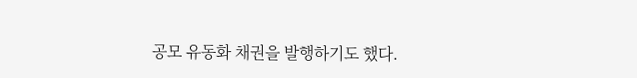공모 유동화 채권을 발행하기도 했다.